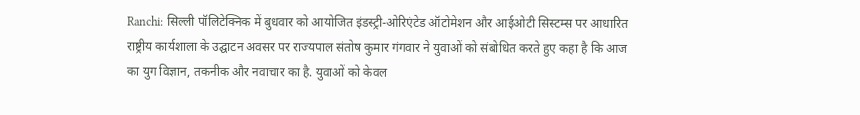Ranchi: सिल्ली पॉलिटेक्निक में बुधवार को आयोजित इंडस्ट्री-ओरिएंटेड ऑटोमेशन और आईओटी सिस्टम्स पर आधारित राष्ट्रीय कार्यशाला के उद्घाटन अवसर पर राज्यपाल संतोष कुमार गंगवार ने युवाओं को संबोधित करते हुए कहा है कि आज का युग विज्ञान, तकनीक और नवाचार का है. युवाओं को केवल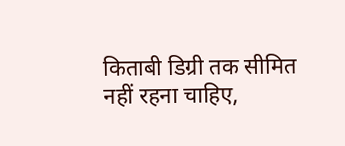किताबी डिग्री तक सीमित नहीं रहना चाहिए,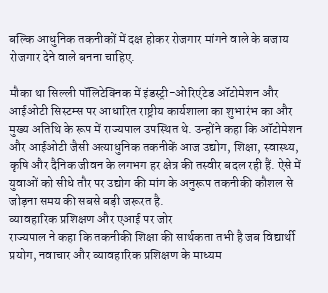बल्कि आधुनिक तकनीकों में दक्ष होकर रोजगार मांगने वाले के बजाय रोजगार देने वाले बनना चाहिए.

मौका था सिल्ली पॉलिटेक्निक में इंडस्ट्री-ओरिएंटेड ऑटोमेशन और आईओटी सिस्टम्स पर आधारित राष्ट्रीय कार्यशाला का शुभारंभ का और मुख्य अतिथि के रूप में राज्यपाल उपस्थित थे. उन्होंने कहा कि ऑटोमेशन और आईओटी जैसी अत्याधुनिक तकनीकें आज उद्योग, शिक्षा, स्वास्थ्य, कृषि और दैनिक जीवन के लगभग हर क्षेत्र की तस्वीर बदल रही हैं. ऐसे में युवाओं को सीधे तौर पर उद्योग की मांग के अनुरूप तकनीकी कौशल से जोड़ना समय की सबसे बड़ी जरूरत है.
व्यावहारिक प्रशिक्षण और एआई पर जोर
राज्यपाल ने कहा कि तकनीकी शिक्षा की सार्थकता तभी है जब विद्यार्थी प्रयोग, नवाचार और व्यावहारिक प्रशिक्षण के माध्यम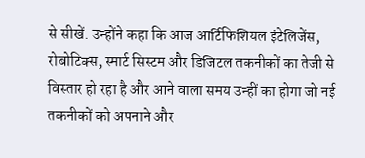से सीखें. उन्होंने कहा कि आज आर्टिफिशियल इंटेलिजेंस, रोबोटिक्स, स्मार्ट सिस्टम और डिजिटल तकनीकों का तेजी से विस्तार हो रहा है और आने वाला समय उन्हीं का होगा जो नई तकनीकों को अपनाने और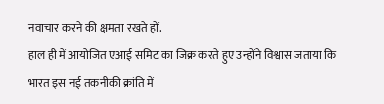नवाचार करने की क्षमता रखते हों.
हाल ही में आयोजित एआई समिट का जिक्र करते हुए उन्होंने विश्वास जताया कि भारत इस नई तकनीकी क्रांति में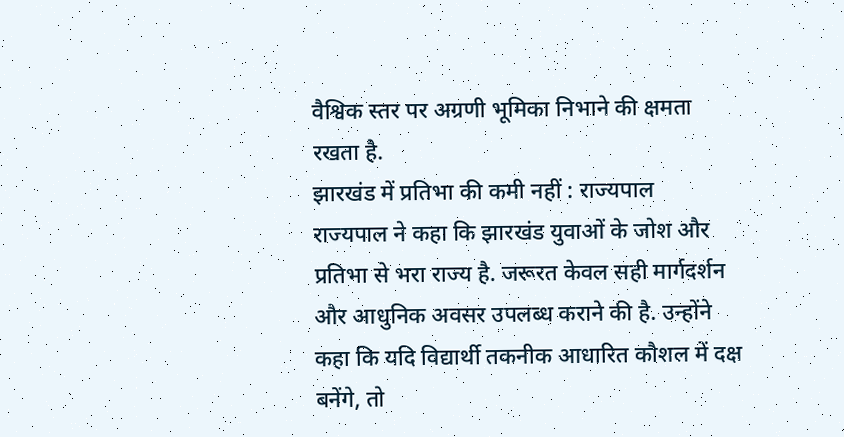वैश्विक स्तर पर अग्रणी भूमिका निभाने की क्षमता रखता है.
झारखंड में प्रतिभा की कमी नहीं : राज्यपाल
राज्यपाल ने कहा कि झारखंड युवाओं के जोश और प्रतिभा से भरा राज्य है. जरूरत केवल सही मार्गदर्शन और आधुनिक अवसर उपलब्ध कराने की है. उन्होंने कहा कि यदि विद्यार्थी तकनीक आधारित कौशल में दक्ष बनेंगे, तो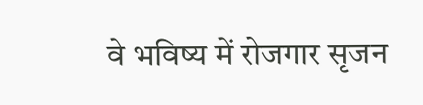वे भविष्य में रोजगार सृजन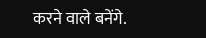करने वाले बनेंगे.